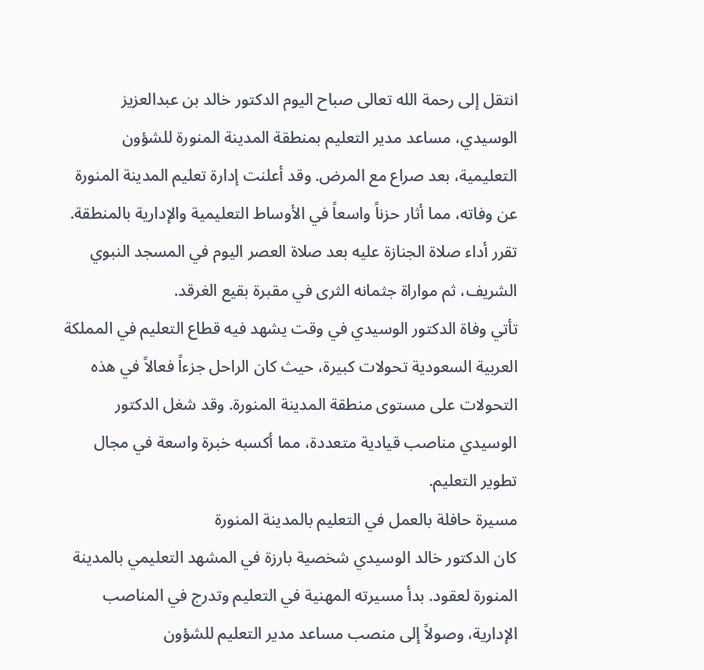انتقل إلى رحمة الله تعالى صباح اليوم الدكتور خالد بن عبدالعزيز الوسيدي، مساعد مدير التعليم بمنطقة المدينة المنورة للشؤون التعليمية، بعد صراع مع المرض. وقد أعلنت إدارة تعليم المدينة المنورة عن وفاته، مما أثار حزناً واسعاً في الأوساط التعليمية والإدارية بالمنطقة. تقرر أداء صلاة الجنازة عليه بعد صلاة العصر اليوم في المسجد النبوي الشريف، ثم مواراة جثمانه الثرى في مقبرة بقيع الغرقد.
تأتي وفاة الدكتور الوسيدي في وقت يشهد فيه قطاع التعليم في المملكة العربية السعودية تحولات كبيرة، حيث كان الراحل جزءاً فعالاً في هذه التحولات على مستوى منطقة المدينة المنورة. وقد شغل الدكتور الوسيدي مناصب قيادية متعددة، مما أكسبه خبرة واسعة في مجال تطوير التعليم.
مسيرة حافلة بالعمل في التعليم بالمدينة المنورة
كان الدكتور خالد الوسيدي شخصية بارزة في المشهد التعليمي بالمدينة المنورة لعقود. بدأ مسيرته المهنية في التعليم وتدرج في المناصب الإدارية، وصولاً إلى منصب مساعد مدير التعليم للشؤون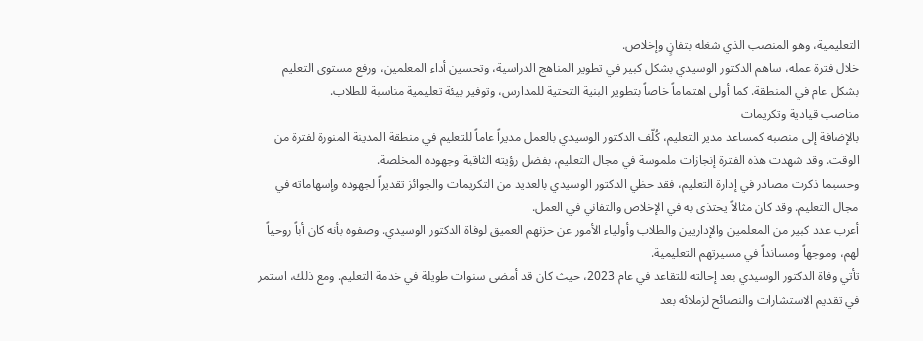التعليمية، وهو المنصب الذي شغله بتفانٍ وإخلاص.
خلال فترة عمله، ساهم الدكتور الوسيدي بشكل كبير في تطوير المناهج الدراسية، وتحسين أداء المعلمين، ورفع مستوى التعليم بشكل عام في المنطقة. كما أولى اهتماماً خاصاً بتطوير البنية التحتية للمدارس، وتوفير بيئة تعليمية مناسبة للطلاب.
مناصب قيادية وتكريمات
بالإضافة إلى منصبه كمساعد مدير التعليم، كُلّف الدكتور الوسيدي بالعمل مديراً عاماً للتعليم في منطقة المدينة المنورة لفترة من الوقت. وقد شهدت هذه الفترة إنجازات ملموسة في مجال التعليم، بفضل رؤيته الثاقبة وجهوده المخلصة.
وحسبما ذكرت مصادر في إدارة التعليم، فقد حظي الدكتور الوسيدي بالعديد من التكريمات والجوائز تقديراً لجهوده وإسهاماته في مجال التعليم. وقد كان مثالاً يحتذى به في الإخلاص والتفاني في العمل.
أعرب عدد كبير من المعلمين والإداريين والطلاب وأولياء الأمور عن حزنهم العميق لوفاة الدكتور الوسيدي. وصفوه بأنه كان أباً روحياً لهم، وموجهاً ومسانداً في مسيرتهم التعليمية.
تأتي وفاة الدكتور الوسيدي بعد إحالته للتقاعد في عام 2023، حيث كان قد أمضى سنوات طويلة في خدمة التعليم. ومع ذلك، استمر في تقديم الاستشارات والنصائح لزملائه بعد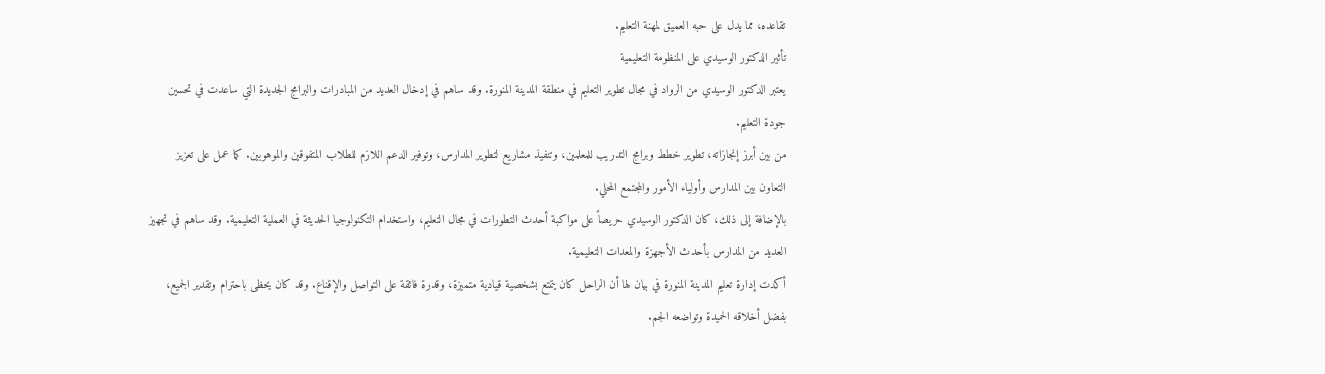تقاعده، مما يدل على حبه العميق لمهنة التعليم.
تأثير الدكتور الوسيدي على المنظومة التعليمية
يعتبر الدكتور الوسيدي من الرواد في مجال تطوير التعليم في منطقة المدينة المنورة. وقد ساهم في إدخال العديد من المبادرات والبرامج الجديدة التي ساعدت في تحسين جودة التعليم.
من بين أبرز إنجازاته، تطوير خطط وبرامج التدريب للمعلمين، وتنفيذ مشاريع لتطوير المدارس، وتوفير الدعم اللازم للطلاب المتفوقين والموهوبين. كما عمل على تعزيز التعاون بين المدارس وأولياء الأمور والمجتمع المحلي.
بالإضافة إلى ذلك، كان الدكتور الوسيدي حريصاً على مواكبة أحدث التطورات في مجال التعليم، واستخدام التكنولوجيا الحديثة في العملية التعليمية. وقد ساهم في تجهيز العديد من المدارس بأحدث الأجهزة والمعدات التعليمية.
أكدت إدارة تعليم المدينة المنورة في بيان لها أن الراحل كان يتمتع بشخصية قيادية متميزة، وقدرة فائقة على التواصل والإقناع. وقد كان يحظى باحترام وتقدير الجميع، بفضل أخلاقه الحميدة وتواضعه الجم.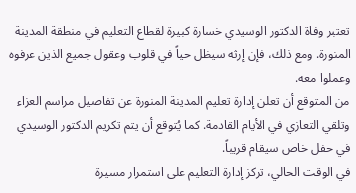تعتبر وفاة الدكتور الوسيدي خسارة كبيرة لقطاع التعليم في منطقة المدينة المنورة. ومع ذلك، فإن إرثه سيظل حياً في قلوب وعقول جميع الذين عرفوه وعملوا معه.
من المتوقع أن تعلن إدارة تعليم المدينة المنورة عن تفاصيل مراسم العزاء وتلقي التعازي في الأيام القادمة. كما يُتوقع أن يتم تكريم الدكتور الوسيدي في حفل خاص سيقام قريباً.
في الوقت الحالي، تركز إدارة التعليم على استمرار مسيرة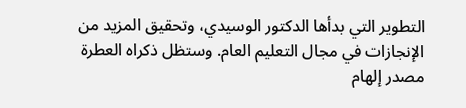التطوير التي بدأها الدكتور الوسيدي، وتحقيق المزيد من الإنجازات في مجال التعليم العام. وستظل ذكراه العطرة مصدر إلهام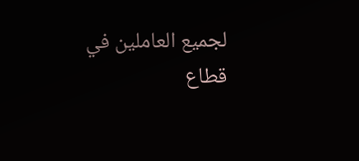لجميع العاملين في قطاع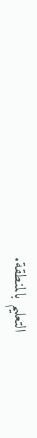التعليم بالمنطقة.